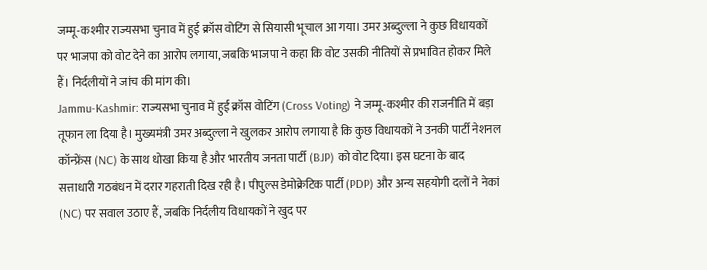जम्मू-कश्मीर राज्यसभा चुनाव में हुई क्रॉस वोटिंग से सियासी भूचाल आ गया। उमर अब्दुल्ला ने कुछ विधायकों पर भाजपा को वोट देने का आरोप लगाया, जबकि भाजपा ने कहा कि वोट उसकी नीतियों से प्रभावित होकर मिले हैं। निर्दलीयों ने जांच की मांग की।
Jammu-Kashmir: राज्यसभा चुनाव में हुई क्रॉस वोटिंग (Cross Voting) ने जम्मू-कश्मीर की राजनीति में बड़ा तूफान ला दिया है। मुख्यमंत्री उमर अब्दुल्ला ने खुलकर आरोप लगाया है कि कुछ विधायकों ने उनकी पार्टी नेशनल कॉन्फ्रेंस (NC) के साथ धोखा किया है और भारतीय जनता पार्टी (BJP) को वोट दिया। इस घटना के बाद सत्ताधारी गठबंधन में दरार गहराती दिख रही है। पीपुल्स डेमोक्रेटिक पार्टी (PDP) और अन्य सहयोगी दलों ने नेकां (NC) पर सवाल उठाए हैं, जबकि निर्दलीय विधायकों ने खुद पर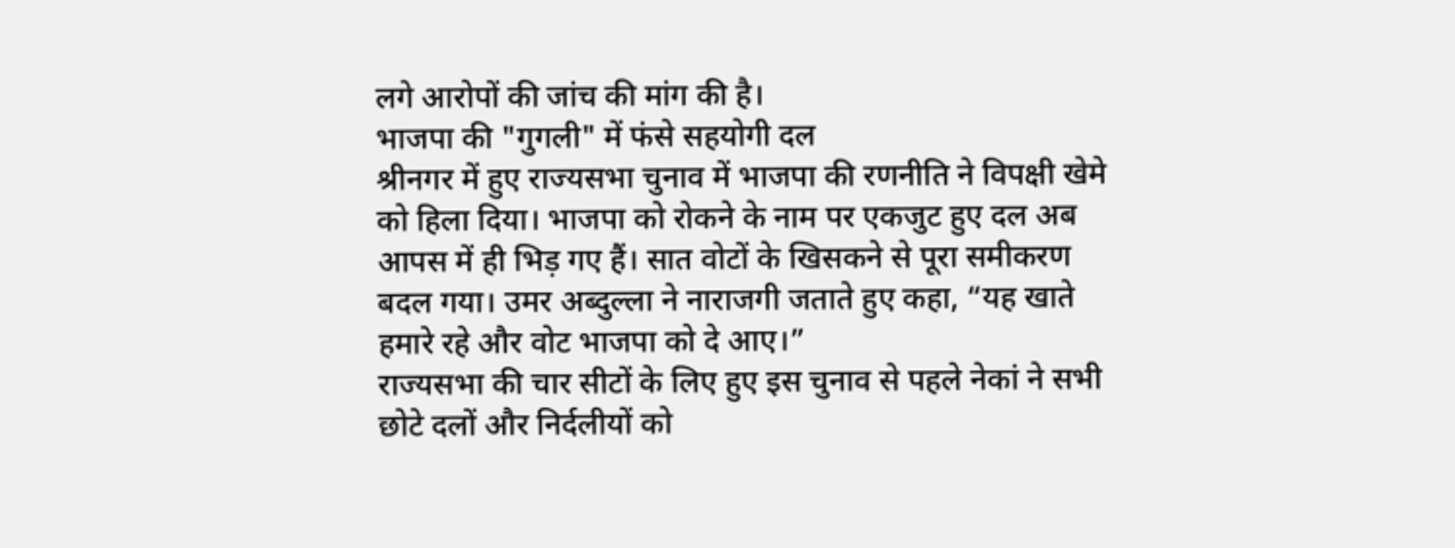लगे आरोपों की जांच की मांग की है।
भाजपा की "गुगली" में फंसे सहयोगी दल
श्रीनगर में हुए राज्यसभा चुनाव में भाजपा की रणनीति ने विपक्षी खेमे को हिला दिया। भाजपा को रोकने के नाम पर एकजुट हुए दल अब आपस में ही भिड़ गए हैं। सात वोटों के खिसकने से पूरा समीकरण बदल गया। उमर अब्दुल्ला ने नाराजगी जताते हुए कहा, “यह खाते हमारे रहे और वोट भाजपा को दे आए।”
राज्यसभा की चार सीटों के लिए हुए इस चुनाव से पहले नेकां ने सभी छोटे दलों और निर्दलीयों को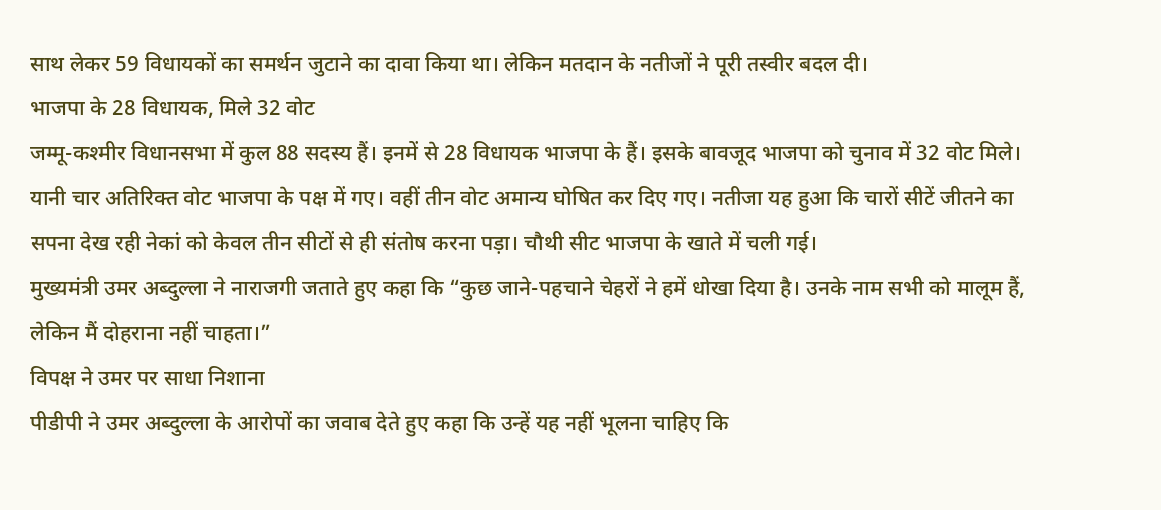साथ लेकर 59 विधायकों का समर्थन जुटाने का दावा किया था। लेकिन मतदान के नतीजों ने पूरी तस्वीर बदल दी।
भाजपा के 28 विधायक, मिले 32 वोट
जम्मू-कश्मीर विधानसभा में कुल 88 सदस्य हैं। इनमें से 28 विधायक भाजपा के हैं। इसके बावजूद भाजपा को चुनाव में 32 वोट मिले। यानी चार अतिरिक्त वोट भाजपा के पक्ष में गए। वहीं तीन वोट अमान्य घोषित कर दिए गए। नतीजा यह हुआ कि चारों सीटें जीतने का सपना देख रही नेकां को केवल तीन सीटों से ही संतोष करना पड़ा। चौथी सीट भाजपा के खाते में चली गई।
मुख्यमंत्री उमर अब्दुल्ला ने नाराजगी जताते हुए कहा कि “कुछ जाने-पहचाने चेहरों ने हमें धोखा दिया है। उनके नाम सभी को मालूम हैं, लेकिन मैं दोहराना नहीं चाहता।”
विपक्ष ने उमर पर साधा निशाना
पीडीपी ने उमर अब्दुल्ला के आरोपों का जवाब देते हुए कहा कि उन्हें यह नहीं भूलना चाहिए कि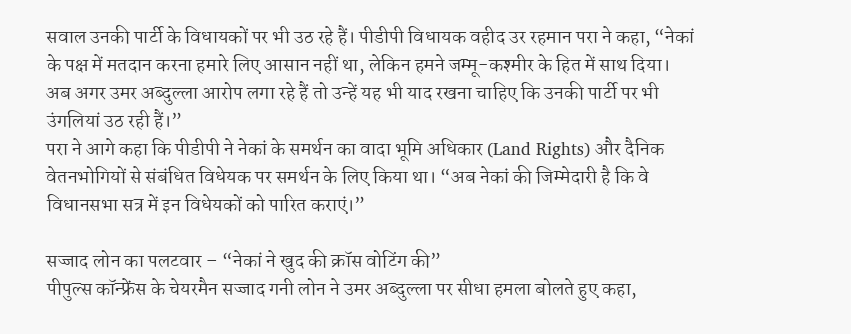सवाल उनकी पार्टी के विधायकों पर भी उठ रहे हैं। पीडीपी विधायक वहीद उर रहमान परा ने कहा, “नेकां के पक्ष में मतदान करना हमारे लिए आसान नहीं था, लेकिन हमने जम्मू-कश्मीर के हित में साथ दिया। अब अगर उमर अब्दुल्ला आरोप लगा रहे हैं तो उन्हें यह भी याद रखना चाहिए कि उनकी पार्टी पर भी उंगलियां उठ रही हैं।”
परा ने आगे कहा कि पीडीपी ने नेकां के समर्थन का वादा भूमि अधिकार (Land Rights) और दैनिक वेतनभोगियों से संबंधित विधेयक पर समर्थन के लिए किया था। “अब नेकां की जिम्मेदारी है कि वे विधानसभा सत्र में इन विधेयकों को पारित कराएं।”

सज्जाद लोन का पलटवार – “नेकां ने खुद की क्रॉस वोटिंग की”
पीपुल्स कॉन्फ्रेंस के चेयरमैन सज्जाद गनी लोन ने उमर अब्दुल्ला पर सीधा हमला बोलते हुए कहा,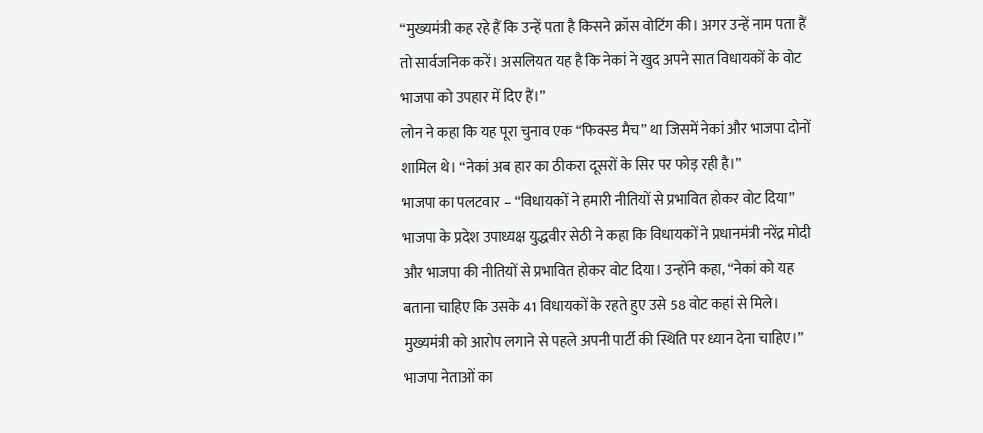“मुख्यमंत्री कह रहे हैं कि उन्हें पता है किसने क्रॉस वोटिंग की। अगर उन्हें नाम पता हैं तो सार्वजनिक करें। असलियत यह है कि नेकां ने खुद अपने सात विधायकों के वोट भाजपा को उपहार में दिए हैं।”
लोन ने कहा कि यह पूरा चुनाव एक “फिक्स्ड मैच” था जिसमें नेकां और भाजपा दोनों शामिल थे। “नेकां अब हार का ठीकरा दूसरों के सिर पर फोड़ रही है।”
भाजपा का पलटवार – “विधायकों ने हमारी नीतियों से प्रभावित होकर वोट दिया”
भाजपा के प्रदेश उपाध्यक्ष युद्धवीर सेठी ने कहा कि विधायकों ने प्रधानमंत्री नरेंद्र मोदी और भाजपा की नीतियों से प्रभावित होकर वोट दिया। उन्होंने कहा, “नेकां को यह बताना चाहिए कि उसके 41 विधायकों के रहते हुए उसे 58 वोट कहां से मिले। मुख्यमंत्री को आरोप लगाने से पहले अपनी पार्टी की स्थिति पर ध्यान देना चाहिए।”
भाजपा नेताओं का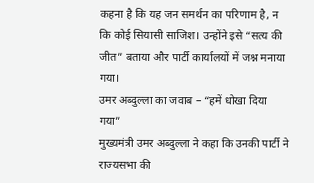कहना है कि यह जन समर्थन का परिणाम है, न कि कोई सियासी साजिश। उन्होंने इसे “सत्य की जीत” बताया और पार्टी कार्यालयों में जश्न मनाया गया।
उमर अब्दुल्ला का जवाब – “हमें धोखा दिया गया”
मुख्यमंत्री उमर अब्दुल्ला ने कहा कि उनकी पार्टी ने राज्यसभा की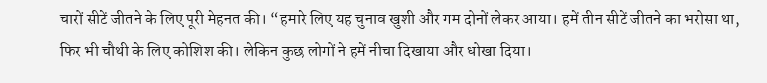चारों सीटें जीतने के लिए पूरी मेहनत की। “हमारे लिए यह चुनाव खुशी और गम दोनों लेकर आया। हमें तीन सीटें जीतने का भरोसा था, फिर भी चौथी के लिए कोशिश की। लेकिन कुछ लोगों ने हमें नीचा दिखाया और धोखा दिया।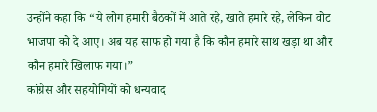उन्होंने कहा कि “ये लोग हमारी बैठकों में आते रहे, खाते हमारे रहे, लेकिन वोट भाजपा को दे आए। अब यह साफ हो गया है कि कौन हमारे साथ खड़ा था और कौन हमारे खिलाफ गया।”
कांग्रेस और सहयोगियों को धन्यवाद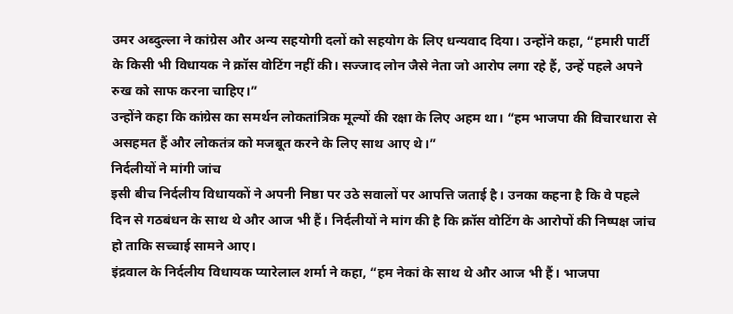उमर अब्दुल्ला ने कांग्रेस और अन्य सहयोगी दलों को सहयोग के लिए धन्यवाद दिया। उन्होंने कहा, “हमारी पार्टी के किसी भी विधायक ने क्रॉस वोटिंग नहीं की। सज्जाद लोन जैसे नेता जो आरोप लगा रहे हैं, उन्हें पहले अपने रुख को साफ करना चाहिए।”
उन्होंने कहा कि कांग्रेस का समर्थन लोकतांत्रिक मूल्यों की रक्षा के लिए अहम था। “हम भाजपा की विचारधारा से असहमत हैं और लोकतंत्र को मजबूत करने के लिए साथ आए थे।”
निर्दलीयों ने मांगी जांच
इसी बीच निर्दलीय विधायकों ने अपनी निष्ठा पर उठे सवालों पर आपत्ति जताई है। उनका कहना है कि वे पहले दिन से गठबंधन के साथ थे और आज भी हैं। निर्दलीयों ने मांग की है कि क्रॉस वोटिंग के आरोपों की निष्पक्ष जांच हो ताकि सच्चाई सामने आए।
इंद्रवाल के निर्दलीय विधायक प्यारेलाल शर्मा ने कहा, “हम नेकां के साथ थे और आज भी हैं। भाजपा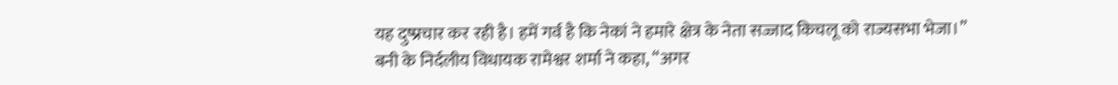यह दुष्प्रचार कर रही है। हमें गर्व है कि नेकां ने हमारे क्षेत्र के नेता सज्जाद किचलू को राज्यसभा भेजा।”
बनी के निर्दलीय विधायक रामेश्वर शर्मा ने कहा, “अगर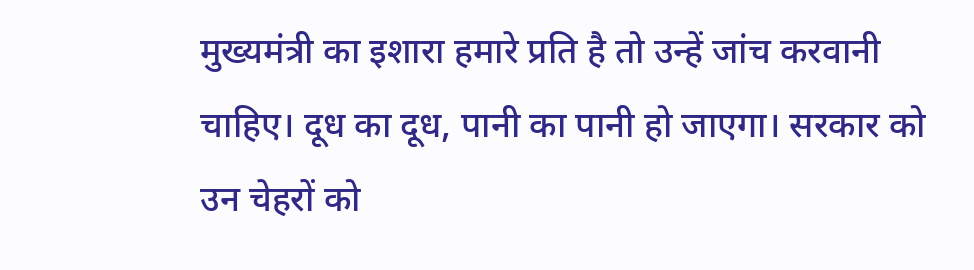मुख्यमंत्री का इशारा हमारे प्रति है तो उन्हें जांच करवानी चाहिए। दूध का दूध, पानी का पानी हो जाएगा। सरकार को उन चेहरों को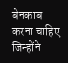बेनकाब करना चाहिए जिन्होंने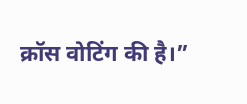क्रॉस वोटिंग की है।”